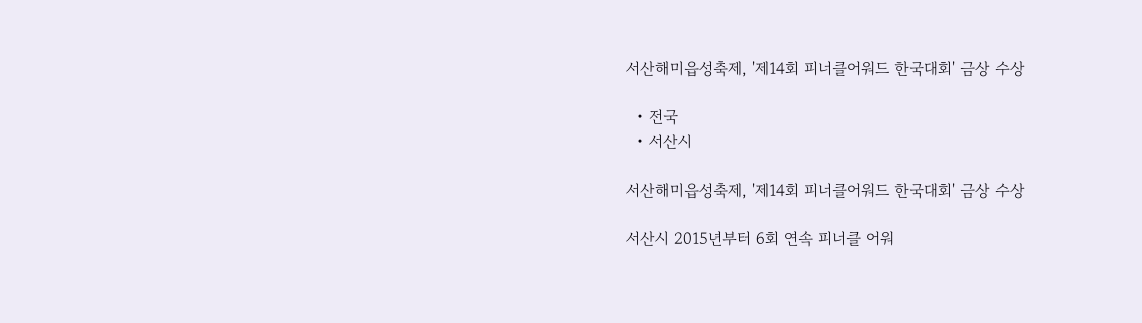서산해미읍성축제, '제14회 피너클어워드 한국대회' 금상 수상

  • 전국
  • 서산시

서산해미읍성축제, '제14회 피너클어워드 한국대회' 금상 수상

서산시 2015년부터 6회 연속 피너클 어워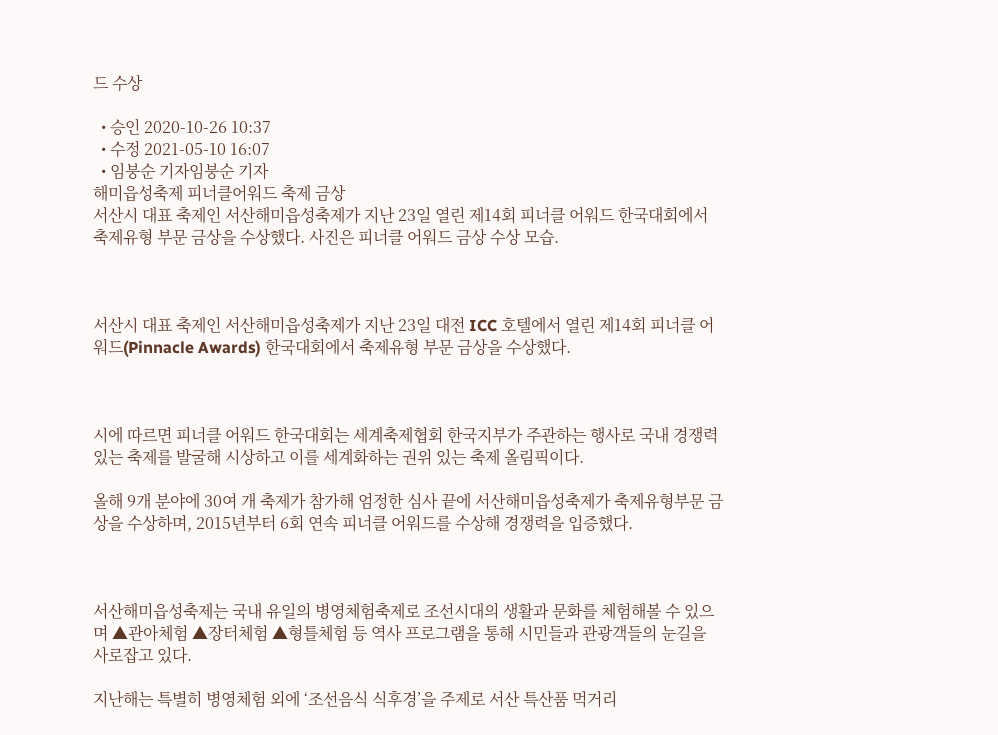드 수상

  • 승인 2020-10-26 10:37
  • 수정 2021-05-10 16:07
  • 임붕순 기자임붕순 기자
해미읍성축제 피너클어워드 축제 금상
서산시 대표 축제인 서산해미읍성축제가 지난 23일 열린 제14회 피너클 어워드 한국대회에서 축제유형 부문 금상을 수상했다. 사진은 피너클 어워드 금상 수상 모습.



서산시 대표 축제인 서산해미읍성축제가 지난 23일 대전 ICC 호텔에서 열린 제14회 피너클 어워드(Pinnacle Awards) 한국대회에서 축제유형 부문 금상을 수상했다.



시에 따르면 피너클 어워드 한국대회는 세계축제협회 한국지부가 주관하는 행사로 국내 경쟁력 있는 축제를 발굴해 시상하고 이를 세계화하는 권위 있는 축제 올림픽이다.

올해 9개 분야에 30여 개 축제가 참가해 엄정한 심사 끝에 서산해미읍성축제가 축제유형부문 금상을 수상하며, 2015년부터 6회 연속 피너클 어워드를 수상해 경쟁력을 입증했다.



서산해미읍성축제는 국내 유일의 병영체험축제로 조선시대의 생활과 문화를 체험해볼 수 있으며 ▲관아체험 ▲장터체험 ▲형틀체험 등 역사 프로그램을 통해 시민들과 관광객들의 눈길을 사로잡고 있다.

지난해는 특별히 병영체험 외에 ‘조선음식 식후경’을 주제로 서산 특산품 먹거리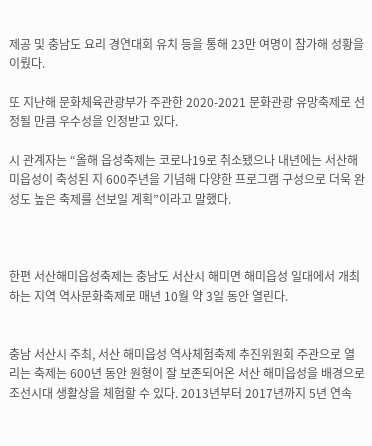제공 및 충남도 요리 경연대회 유치 등을 통해 23만 여명이 참가해 성황을 이뤘다.

또 지난해 문화체육관광부가 주관한 2020-2021 문화관광 유망축제로 선정될 만큼 우수성을 인정받고 있다.

시 관계자는 “올해 읍성축제는 코로나19로 취소됐으나 내년에는 서산해미읍성이 축성된 지 600주년을 기념해 다양한 프로그램 구성으로 더욱 완성도 높은 축제를 선보일 계획”이라고 말했다.



한편 서산해미읍성축제는 충남도 서산시 해미면 해미읍성 일대에서 개최하는 지역 역사문화축제로 매년 10월 약 3일 동안 열린다.


충남 서산시 주최, 서산 해미읍성 역사체험축제 추진위원회 주관으로 열리는 축제는 600년 동안 원형이 잘 보존되어온 서산 해미읍성을 배경으로 조선시대 생활상을 체험할 수 있다. 2013년부터 2017년까지 5년 연속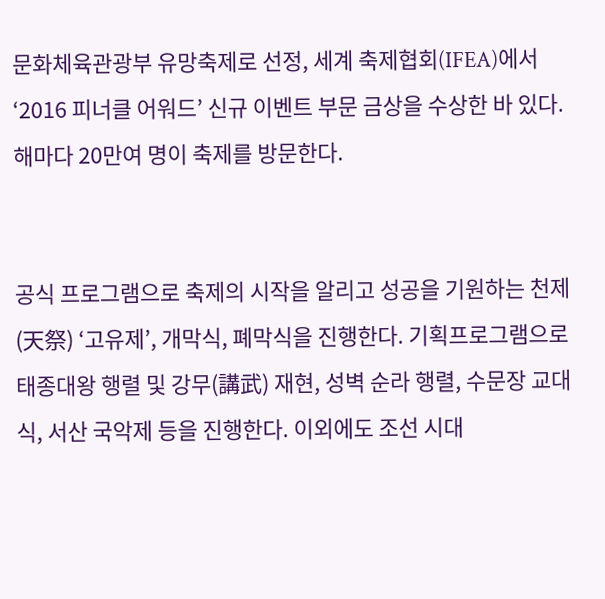문화체육관광부 유망축제로 선정, 세계 축제협회(IFEA)에서 ‘2016 피너클 어워드’ 신규 이벤트 부문 금상을 수상한 바 있다. 해마다 20만여 명이 축제를 방문한다.


공식 프로그램으로 축제의 시작을 알리고 성공을 기원하는 천제(天祭) ‘고유제’, 개막식, 폐막식을 진행한다. 기획프로그램으로 태종대왕 행렬 및 강무(講武) 재현, 성벽 순라 행렬, 수문장 교대식, 서산 국악제 등을 진행한다. 이외에도 조선 시대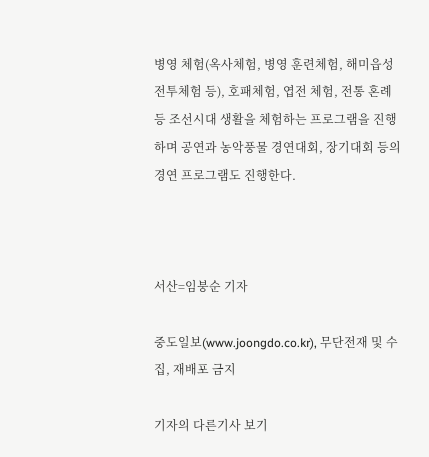병영 체험(옥사체험, 병영 훈련체험, 해미읍성 전투체험 등), 호패체험, 엽전 체험, 전통 혼례 등 조선시대 생활을 체험하는 프로그램을 진행하며 공연과 농악풍물 경연대회, 장기대회 등의 경연 프로그램도 진행한다.



서산=임붕순 기자

중도일보(www.joongdo.co.kr), 무단전재 및 수집, 재배포 금지

기자의 다른기사 보기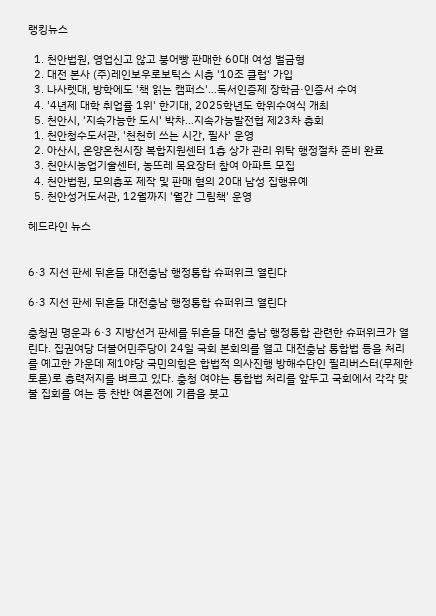랭킹뉴스

  1. 천안법원, 영업신고 않고 붕어빵 판매한 60대 여성 벌금형
  2. 대전 본사 (주)레인보우로보틱스 시총 '10조 클럽' 가입
  3. 나사렛대, 방학에도 '책 읽는 캠퍼스'…독서인증제 장학금·인증서 수여
  4. '4년제 대학 취업률 1위' 한기대, 2025학년도 학위수여식 개최
  5. 천안시, '지속가능한 도시' 박차…지속가능발전협 제23차 총회
  1. 천안청수도서관, '천천히 쓰는 시간, 필사' 운영
  2. 아산시, 온양온천시장 복합지원센터 1층 상가 관리 위탁 행정절차 준비 완료
  3. 천안시농업기술센터, 농뜨레 목요장터 참여 아파트 모집
  4. 천안법원, 모의총포 제작 및 판매 혐의 20대 남성 집행유예
  5. 천안성거도서관, 12월까지 '월간 그림책' 운영

헤드라인 뉴스


6·3 지선 판세 뒤흔들 대전충남 행정통합 슈퍼위크 열린다

6·3 지선 판세 뒤흔들 대전충남 행정통합 슈퍼위크 열린다

충청권 명운과 6·3 지방선거 판세를 뒤흔들 대전 충남 행정통합 관련한 슈퍼위크가 열린다. 집권여당 더불어민주당이 24일 국회 본회의를 열고 대전충남 통합법 등을 처리를 예고한 가운데 제1야당 국민의힘은 합법적 의사진행 방해수단인 필리버스터(무제한토론)로 총력저지를 벼르고 있다. 충청 여야는 통합법 처리를 앞두고 국회에서 각각 맞불 집회를 여는 등 찬반 여론전에 기름을 붓고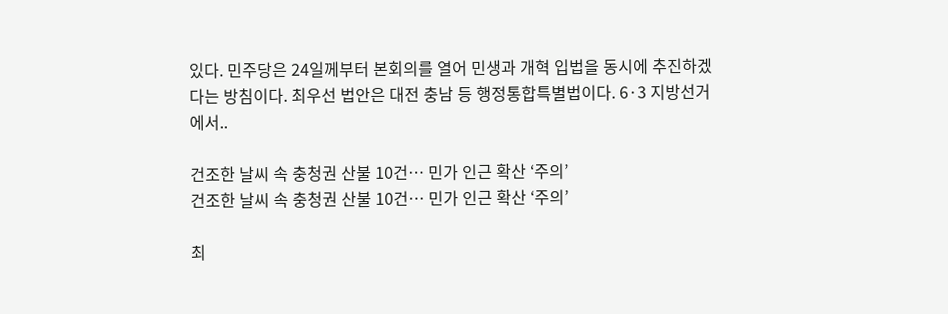있다. 민주당은 24일께부터 본회의를 열어 민생과 개혁 입법을 동시에 추진하겠다는 방침이다. 최우선 법안은 대전 충남 등 행정통합특별법이다. 6·3 지방선거에서..

건조한 날씨 속 충청권 산불 10건… 민가 인근 확산 ‘주의’
건조한 날씨 속 충청권 산불 10건… 민가 인근 확산 ‘주의’

최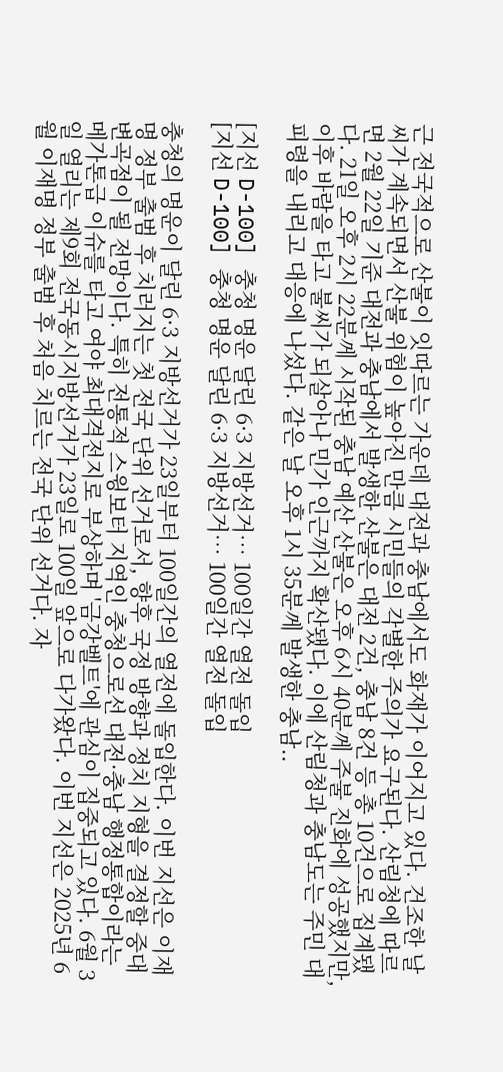근 전국적으로 산불이 잇따르는 가운데 대전과 충남에서도 화재가 이어지고 있다. 건조한 날씨가 계속되면서 산불 위험이 높아진 만큼 시민들의 각별한 주의가 요구된다. 산림청에 따르면 2월 22일 기준 대전과 충남에서 발생한 산불은 대전 2건, 충남 8건 등 총 10건으로 집계됐다. 21일 오후 2시 22분께 시작된 충남 예산 산불은 오후 6시 40분께 주불 진화에 성공했지만, 이후 바람을 타고 불씨가 되살아나 민가 인근까지 확산됐다. 이에 산림청과 충남도는 주민 대피령을 내리고 대응에 나섰다. 같은 날 오후 1시 35분께 발생한 충남..

[지선 D-100] 충청 명운 달린 6·3 지방선거… 100일간 열전 돌입
[지선 D-100] 충청 명운 달린 6·3 지방선거… 100일간 열전 돌입

충청의 명운이 달린 6·3 지방선거가 23일부터 100일간의 열전에 돌입한다. 이번 지선은 이재명 정부 출범 후 치러지는 첫 전국 단위 선거로서, 향후 국정 방향과 정치 지형을 결정할 중대 변곡점이 될 전망이다. 특히 전통적 스윙보터 지역인 충청으로선 대전·충남 행정통합이라는 메가톤급 이슈를 타고 여야 최대격전지로 부상하며 '금강벨트'에 관심이 집중되고 있다. 6월 3일 열리는 제9회 전국동시지방선거가 23일로 100일 앞으로 다가왔다. 이번 지선은 2025년 6월 이재명 정부 출범 후 처음 치르는 전국 단위 선거다. 자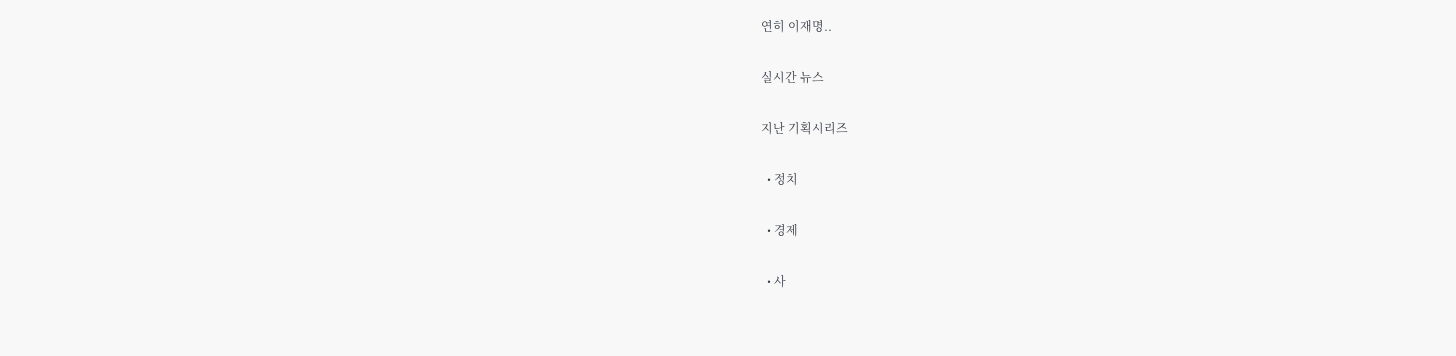연히 이재명..

실시간 뉴스

지난 기획시리즈

  • 정치

  • 경제

  • 사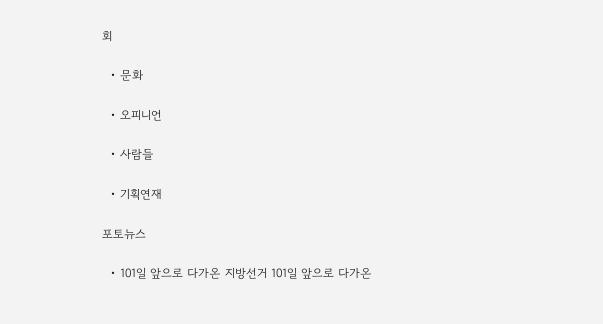회

  • 문화

  • 오피니언

  • 사람들

  • 기획연재

포토뉴스

  • 101일 앞으로 다가온 지방선거 101일 앞으로 다가온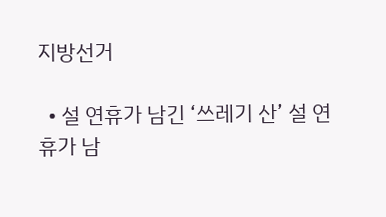지방선거

  • 설 연휴가 남긴 ‘쓰레기 산’ 설 연휴가 남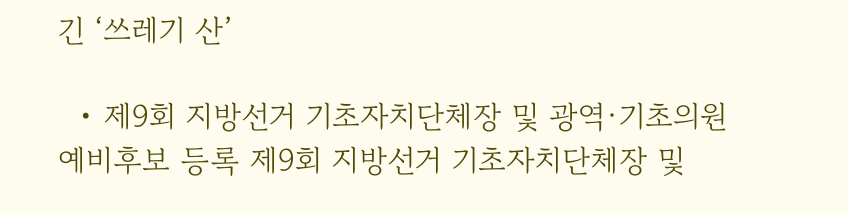긴 ‘쓰레기 산’

  • 제9회 지방선거 기초자치단체장 및 광역·기초의원 예비후보 등록 제9회 지방선거 기초자치단체장 및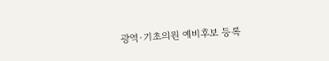광역·기초의원 예비후보 등록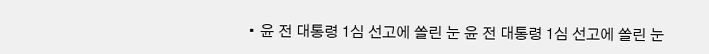• 윤 전 대통령 1심 선고에 쏠린 눈 윤 전 대통령 1심 선고에 쏠린 눈